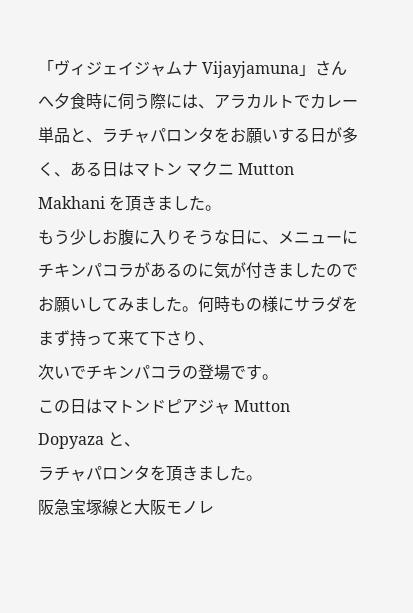「ヴィジェイジャムナ Vijayjamuna」さんへ夕食時に伺う際には、アラカルトでカレー単品と、ラチャパロンタをお願いする日が多く、ある日はマトン マクニ Mutton Makhani を頂きました。
もう少しお腹に入りそうな日に、メニューにチキンパコラがあるのに気が付きましたのでお願いしてみました。何時もの様にサラダをまず持って来て下さり、
次いでチキンパコラの登場です。
この日はマトンドピアジャ Mutton Dopyaza と、
ラチャパロンタを頂きました。
阪急宝塚線と大阪モノレ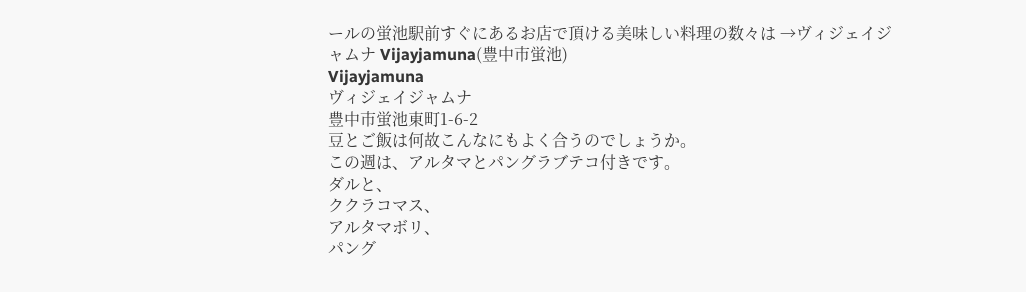ールの蛍池駅前すぐにあるお店で頂ける美味しい料理の数々は →ヴィジェイジャムナ Vijayjamuna(豊中市蛍池)
Vijayjamuna
ヴィジェイジャムナ
豊中市蛍池東町1-6-2
豆とご飯は何故こんなにもよく合うのでしょうか。
この週は、アルタマとパングラブテコ付きです。
ダルと、
ククラコマス、
アルタマボリ、
パング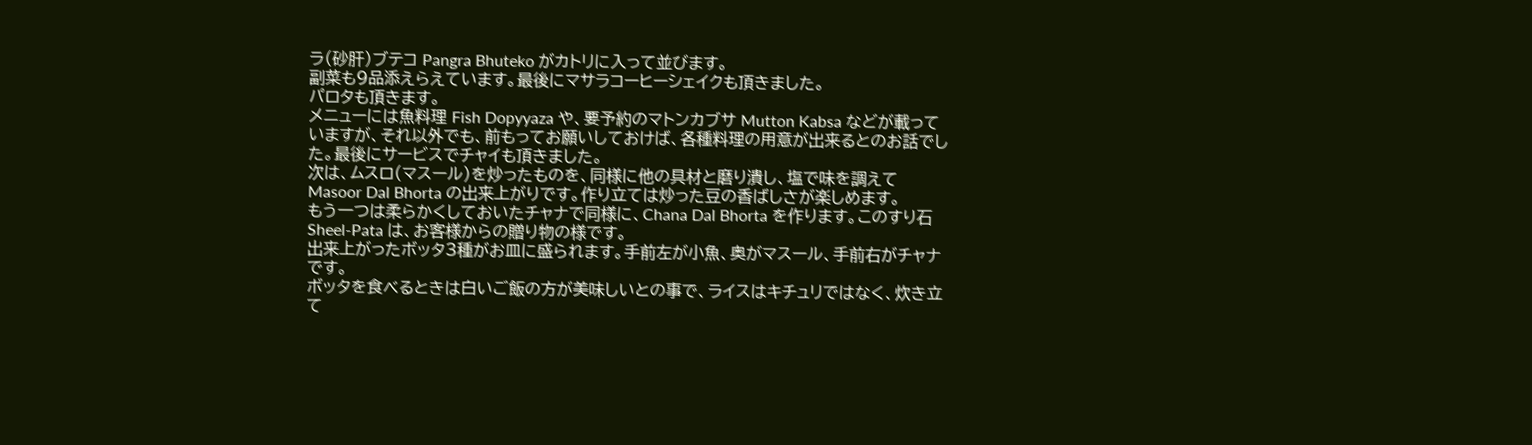ラ(砂肝)ブテコ Pangra Bhuteko がカトリに入って並びます。
副菜も9品添えらえています。最後にマサラコーヒーシェイクも頂きました。
パロタも頂きます。
メニューには魚料理 Fish Dopyyaza や、要予約のマトンカブサ Mutton Kabsa などが載っていますが、それ以外でも、前もってお願いしておけば、各種料理の用意が出来るとのお話でした。最後にサービスでチャイも頂きました。
次は、ムスロ(マスール)を炒ったものを、同様に他の具材と磨り潰し、塩で味を調えて Masoor Dal Bhorta の出来上がりです。作り立ては炒った豆の香ばしさが楽しめます。
もう一つは柔らかくしておいたチャナで同様に、Chana Dal Bhorta を作ります。このすり石 Sheel-Pata は、お客様からの贈り物の様です。
出来上がったボッタ3種がお皿に盛られます。手前左が小魚、奥がマスール、手前右がチャナです。
ボッタを食べるときは白いご飯の方が美味しいとの事で、ライスはキチュリではなく、炊き立て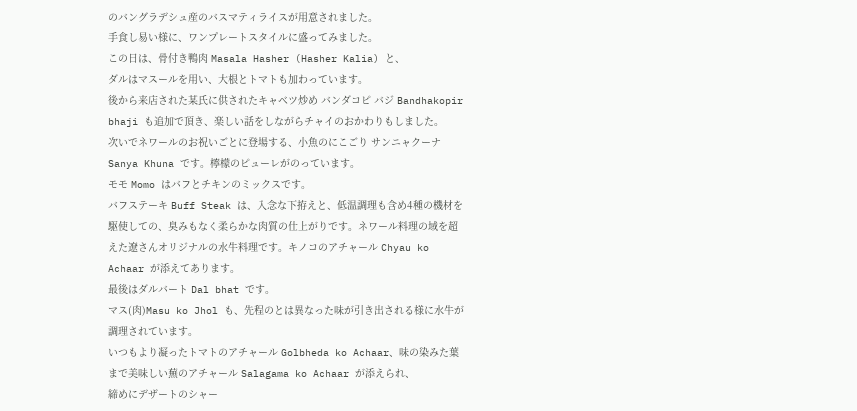のバングラデシュ産のバスマティライスが用意されました。
手食し易い様に、ワンプレートスタイルに盛ってみました。
この日は、骨付き鴨肉 Masala Hasher (Hasher Kalia) と、
ダルはマスールを用い、大根とトマトも加わっています。
後から来店された某氏に供されたキャベツ炒め バンダコピ バジ Bandhakopir bhaji も追加で頂き、楽しい話をしながらチャイのおかわりもしました。
次いでネワールのお祝いごとに登場する、小魚のにこごり サンニャクーナ Sanya Khuna です。檸檬のピューレがのっています。
モモ Momo はバフとチキンのミックスです。
バフステーキ Buff Steak は、入念な下拵えと、低温調理も含め4種の機材を駆使しての、臭みもなく柔らかな肉質の仕上がりです。ネワール料理の域を超えた遼さんオリジナルの水牛料理です。キノコのアチャール Chyau ko Achaar が添えてあります。
最後はダルバート Dal bhat です。
マス(肉)Masu ko Jhol も、先程のとは異なった味が引き出される様に水牛が調理されています。
いつもより凝ったトマトのアチャール Golbheda ko Achaar、味の染みた葉まで美味しい蕪のアチャール Salagama ko Achaar が添えられ、
締めにデザートのシャー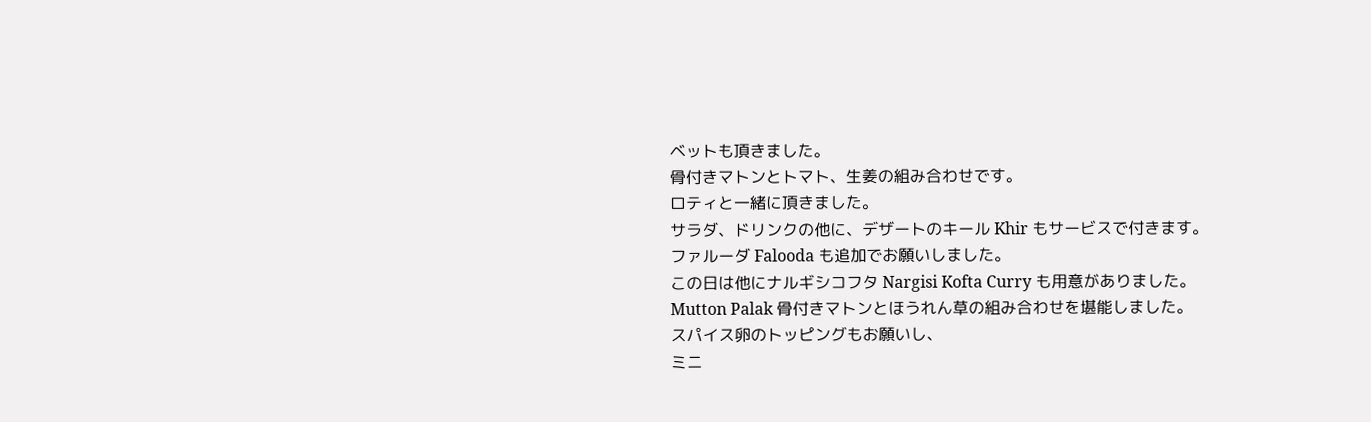ベットも頂きました。
骨付きマトンとトマト、生姜の組み合わせです。
ロティと一緒に頂きました。
サラダ、ドリンクの他に、デザートのキール Khir もサービスで付きます。
ファルーダ Falooda も追加でお願いしました。
この日は他にナルギシコフタ Nargisi Kofta Curry も用意がありました。
Mutton Palak 骨付きマトンとほうれん草の組み合わせを堪能しました。
スパイス卵のトッピングもお願いし、
ミニ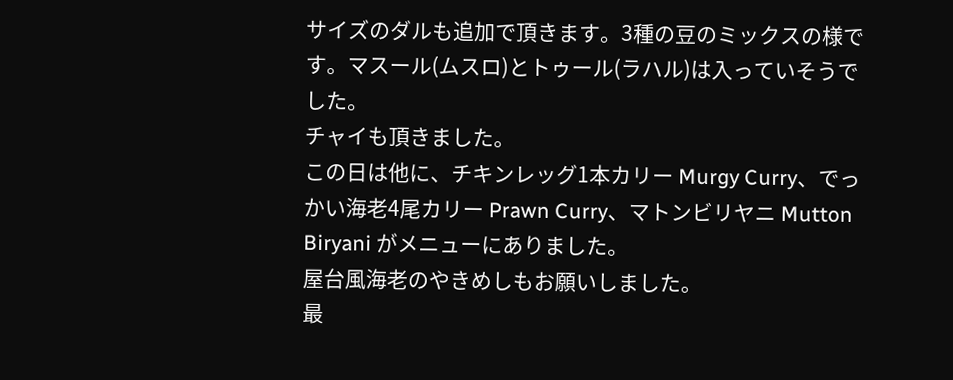サイズのダルも追加で頂きます。3種の豆のミックスの様です。マスール(ムスロ)とトゥール(ラハル)は入っていそうでした。
チャイも頂きました。
この日は他に、チキンレッグ1本カリー Murgy Curry、でっかい海老4尾カリー Prawn Curry、マトンビリヤニ Mutton Biryani がメニューにありました。
屋台風海老のやきめしもお願いしました。
最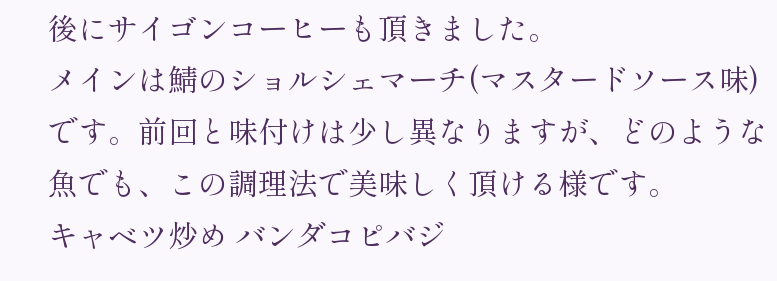後にサイゴンコーヒーも頂きました。
メインは鯖のショルシェマーチ(マスタードソース味)です。前回と味付けは少し異なりますが、どのような魚でも、この調理法で美味しく頂ける様です。
キャベツ炒め バンダコピバジ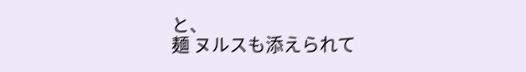と、
麺 ヌルスも添えられて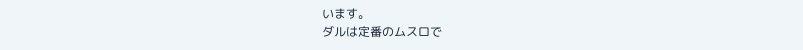います。
ダルは定番のムスロで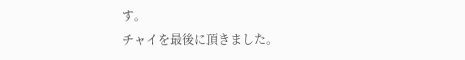す。
チャイを最後に頂きました。